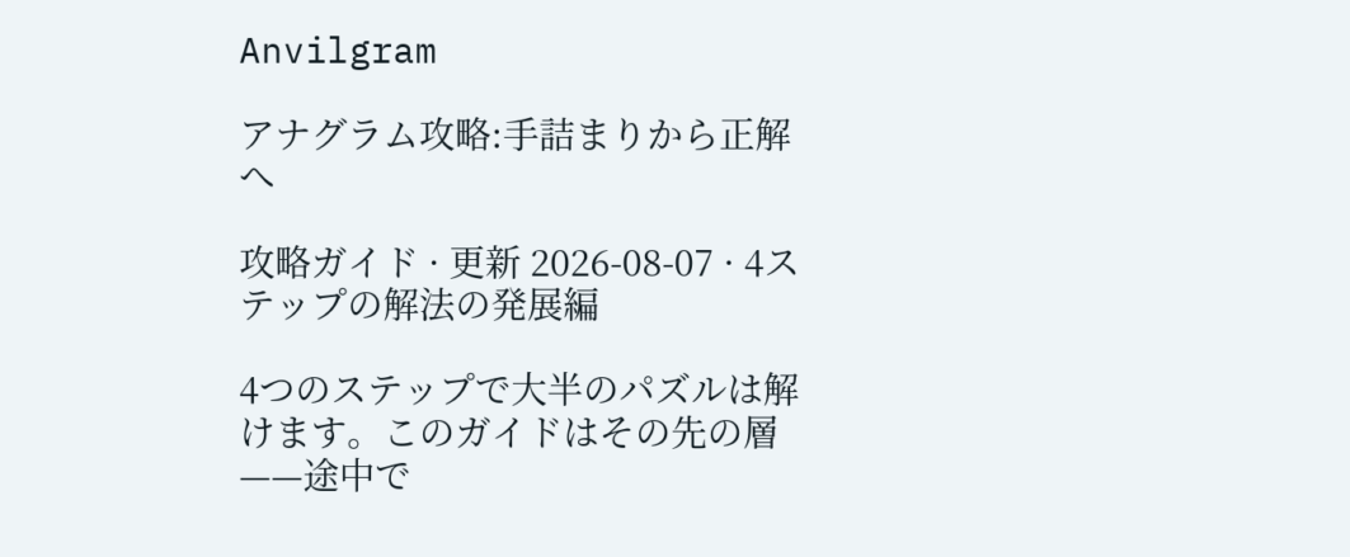Anvilgram

アナグラム攻略:手詰まりから正解へ

攻略ガイド · 更新 2026-08-07 · 4ステップの解法の発展編

4つのステップで大半のパズルは解けます。このガイドはその先の層——途中で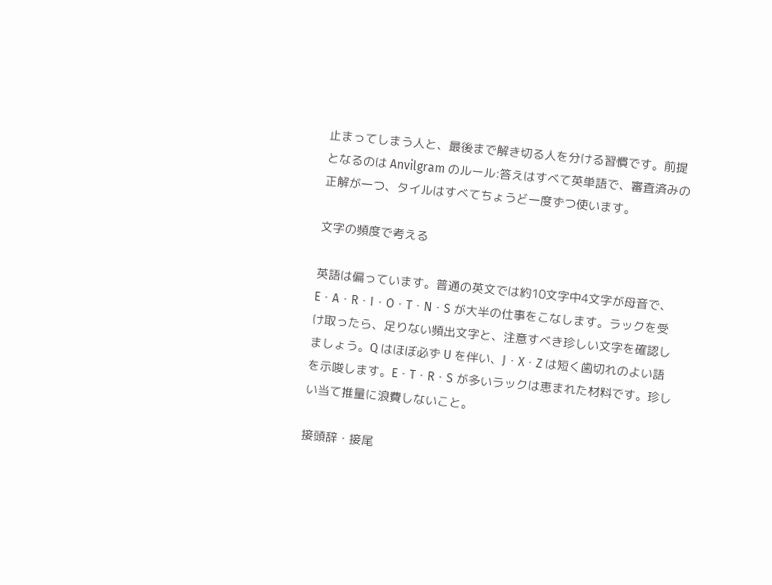止まってしまう人と、最後まで解き切る人を分ける習慣です。前提となるのは Anvilgram のルール:答えはすべて英単語で、審査済みの正解が一つ、タイルはすべてちょうど一度ずつ使います。

文字の頻度で考える

英語は偏っています。普通の英文では約10文字中4文字が母音で、E・A・R・I・O・T・N・S が大半の仕事をこなします。ラックを受け取ったら、足りない頻出文字と、注意すべき珍しい文字を確認しましょう。Q はほぼ必ず U を伴い、J・X・Z は短く歯切れのよい語を示唆します。E・T・R・S が多いラックは恵まれた材料です。珍しい当て推量に浪費しないこと。

接頭辞・接尾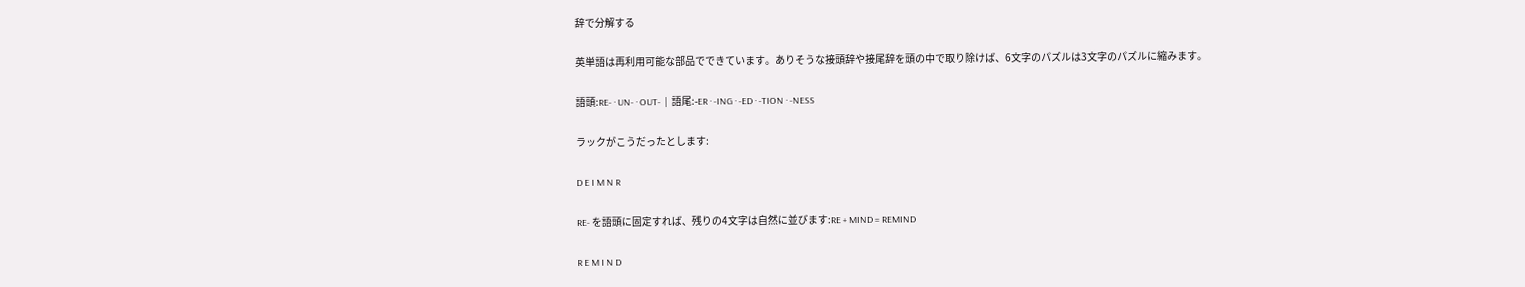辞で分解する

英単語は再利用可能な部品でできています。ありそうな接頭辞や接尾辞を頭の中で取り除けば、6文字のパズルは3文字のパズルに縮みます。

語頭:RE- · UN- · OUT-  |  語尾:-ER · -ING · -ED · -TION · -NESS

ラックがこうだったとします:

D E I M N R

RE- を語頭に固定すれば、残りの4文字は自然に並びます:RE + MIND = REMIND

R E M I N D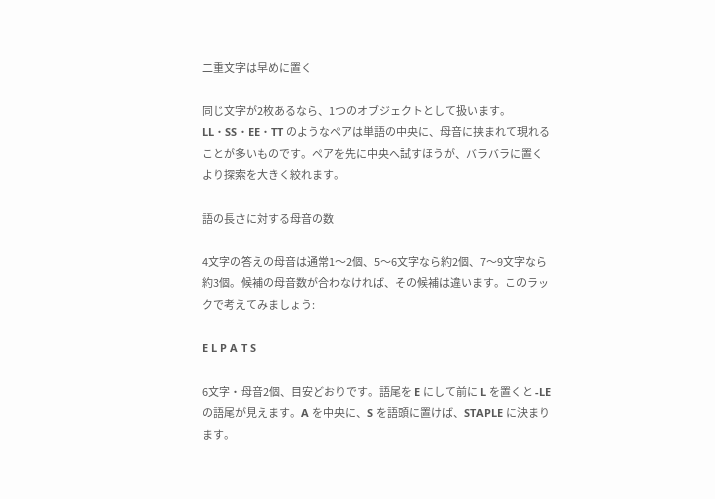二重文字は早めに置く

同じ文字が2枚あるなら、1つのオブジェクトとして扱います。LL・SS・EE・TT のようなペアは単語の中央に、母音に挟まれて現れることが多いものです。ペアを先に中央へ試すほうが、バラバラに置くより探索を大きく絞れます。

語の長さに対する母音の数

4文字の答えの母音は通常1〜2個、5〜6文字なら約2個、7〜9文字なら約3個。候補の母音数が合わなければ、その候補は違います。このラックで考えてみましょう:

E L P A T S

6文字・母音2個、目安どおりです。語尾を E にして前に L を置くと -LE の語尾が見えます。A を中央に、S を語頭に置けば、STAPLE に決まります。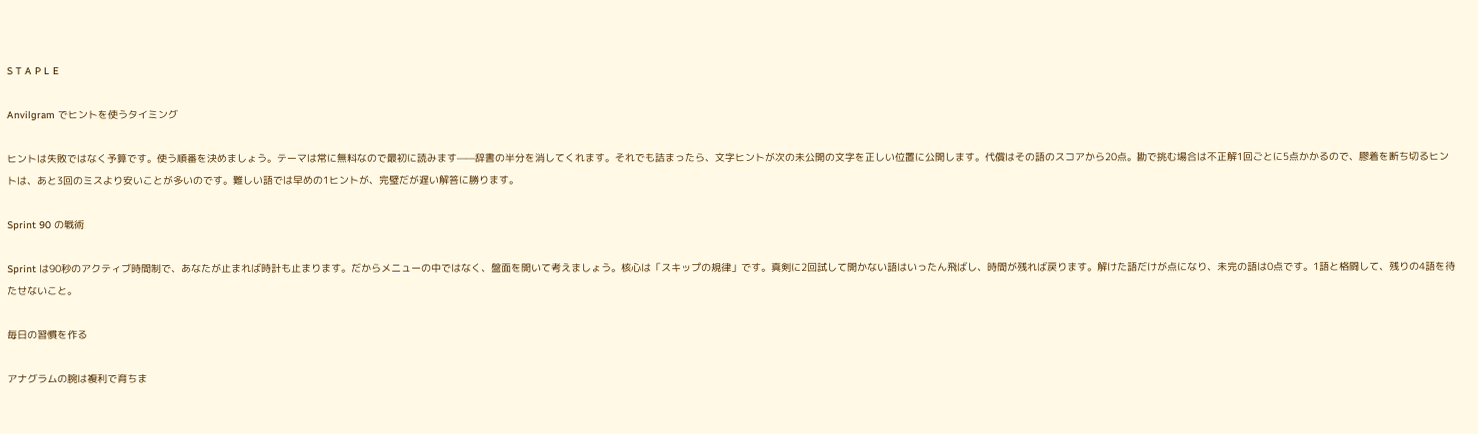S T A P L E

Anvilgram でヒントを使うタイミング

ヒントは失敗ではなく予算です。使う順番を決めましょう。テーマは常に無料なので最初に読みます——辞書の半分を消してくれます。それでも詰まったら、文字ヒントが次の未公開の文字を正しい位置に公開します。代償はその語のスコアから20点。勘で挑む場合は不正解1回ごとに5点かかるので、膠着を断ち切るヒントは、あと3回のミスより安いことが多いのです。難しい語では早めの1ヒントが、完璧だが遅い解答に勝ります。

Sprint 90 の戦術

Sprint は90秒のアクティブ時間制で、あなたが止まれば時計も止まります。だからメニューの中ではなく、盤面を開いて考えましょう。核心は「スキップの規律」です。真剣に2回試して開かない語はいったん飛ばし、時間が残れば戻ります。解けた語だけが点になり、未完の語は0点です。1語と格闘して、残りの4語を待たせないこと。

毎日の習慣を作る

アナグラムの腕は複利で育ちま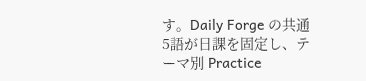す。Daily Forge の共通5語が日課を固定し、テーマ別 Practice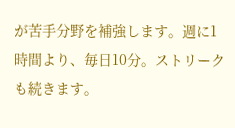が苦手分野を補強します。週に1時間より、毎日10分。ストリークも続きます。